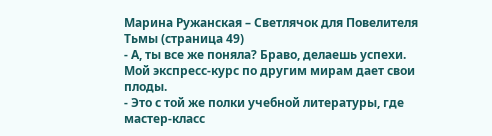Марина Ружанская – Светлячок для Повелителя Тьмы (страница 49)
- А, ты все же поняла? Браво, делаешь успехи. Мой экспресс-курс по другим мирам дает свои плоды.
- Это с той же полки учебной литературы, где мастер-класс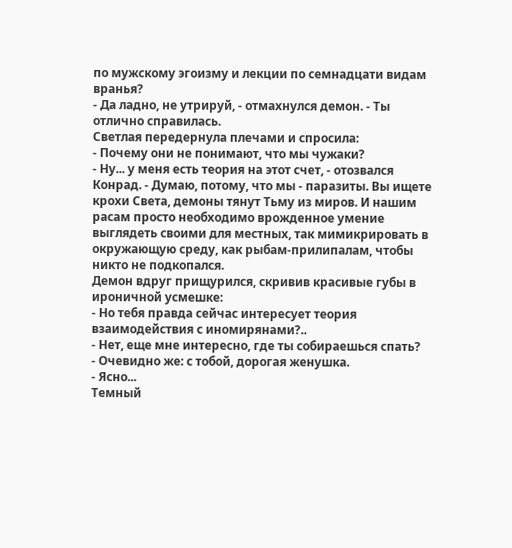по мужскому эгоизму и лекции по семнадцати видам вранья?
- Да ладно, не утрируй, - отмахнулся демон. - Ты отлично справилась.
Светлая передернула плечами и спросила:
- Почему они не понимают, что мы чужаки?
- Ну... у меня есть теория на этот счет, - отозвался Конрад. - Думаю, потому, что мы - паразиты. Вы ищете крохи Света, демоны тянут Тьму из миров. И нашим расам просто необходимо врожденное умение выглядеть своими для местных, так мимикрировать в окружающую среду, как рыбам-прилипалам, чтобы никто не подкопался.
Демон вдруг прищурился, скривив красивые губы в ироничной усмешке:
- Но тебя правда сейчас интересует теория взаимодействия с иномирянами?..
- Нет, еще мне интересно, где ты собираешься спать?
- Очевидно же: с тобой, дорогая женушка.
- Ясно...
Темный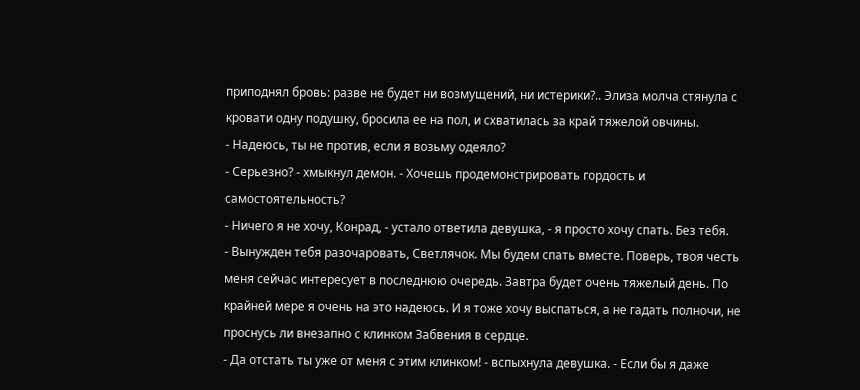приподнял бровь: разве не будет ни возмущений, ни истерики?.. Элиза молча стянула с кровати одну подушку, бросила ее на пол, и схватилась за край тяжелой овчины.
- Надеюсь, ты не против, если я возьму одеяло?
- Серьезно? - хмыкнул демон. - Хочешь продемонстрировать гордость и самостоятельность?
- Ничего я не хочу, Конрад, - устало ответила девушка, - я просто хочу спать. Без тебя.
- Вынужден тебя разочаровать, Светлячок. Мы будем спать вместе. Поверь, твоя честь меня сейчас интересует в последнюю очередь. Завтра будет очень тяжелый день. По крайней мере я очень на это надеюсь. И я тоже хочу выспаться, а не гадать полночи, не проснусь ли внезапно с клинком Забвения в сердце.
- Да отстать ты уже от меня с этим клинком! - вспыхнула девушка. - Если бы я даже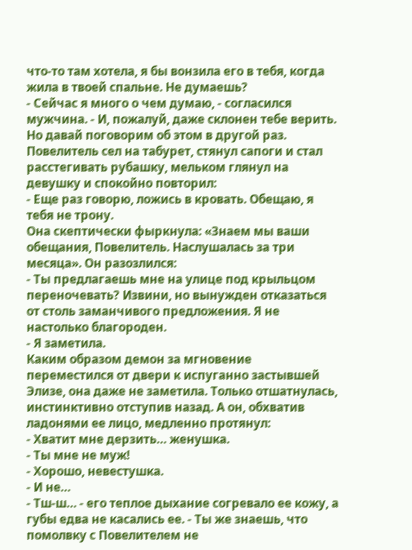что-то там хотела, я бы вонзила его в тебя, когда жила в твоей спальне. Не думаешь?
- Сейчас я много о чем думаю, - согласился мужчина. - И, пожалуй, даже склонен тебе верить. Но давай поговорим об этом в другой раз.
Повелитель сел на табурет, стянул сапоги и стал расстегивать рубашку, мельком глянул на девушку и спокойно повторил:
- Еще раз говорю, ложись в кровать. Обещаю, я тебя не трону.
Она скептически фыркнула: «Знаем мы ваши обещания, Повелитель. Наслушалась за три месяца». Он разозлился:
- Ты предлагаешь мне на улице под крыльцом переночевать? Извини, но вынужден отказаться от столь заманчивого предложения. Я не настолько благороден.
- Я заметила.
Каким образом демон за мгновение переместился от двери к испуганно застывшей Элизе, она даже не заметила. Только отшатнулась, инстинктивно отступив назад. А он, обхватив ладонями ее лицо, медленно протянул:
- Хватит мне дерзить… женушка.
- Ты мне не муж!
- Хорошо, невестушка.
- И не…
- Тш-ш… - его теплое дыхание согревало ее кожу, а губы едва не касались ее. - Ты же знаешь, что помолвку с Повелителем не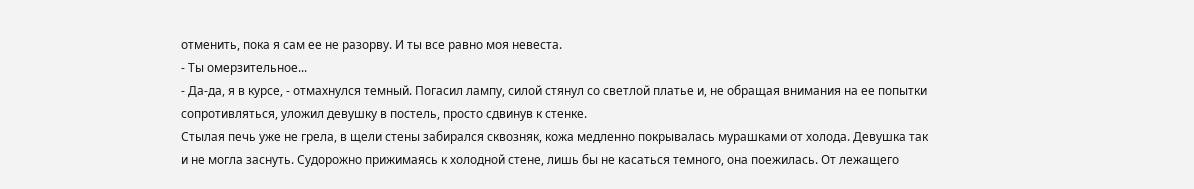отменить, пока я сам ее не разорву. И ты все равно моя невеста.
- Ты омерзительное...
- Да-да, я в курсе, - отмахнулся темный. Погасил лампу, силой стянул со светлой платье и, не обращая внимания на ее попытки сопротивляться, уложил девушку в постель, просто сдвинув к стенке.
Стылая печь уже не грела, в щели стены забирался сквозняк, кожа медленно покрывалась мурашками от холода. Девушка так и не могла заснуть. Судорожно прижимаясь к холодной стене, лишь бы не касаться темного, она поежилась. От лежащего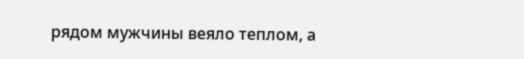рядом мужчины веяло теплом, а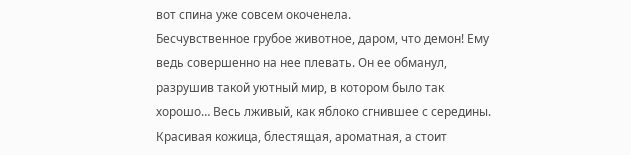вот спина уже совсем окоченела.
Бесчувственное грубое животное, даром, что демон! Ему ведь совершенно на нее плевать. Он ее обманул, разрушив такой уютный мир, в котором было так хорошо… Весь лживый, как яблоко сгнившее с середины. Красивая кожица, блестящая, ароматная, а стоит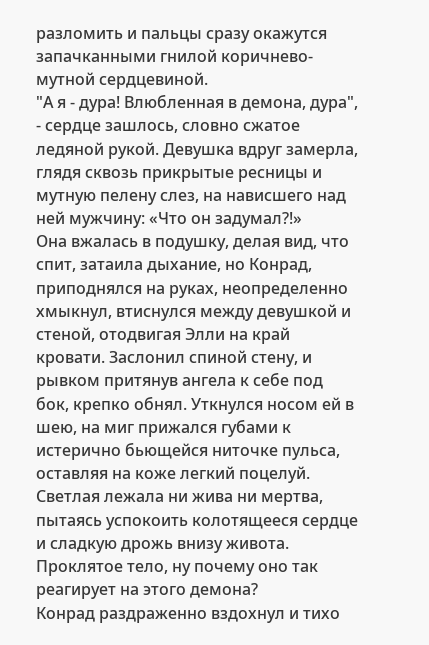разломить и пальцы сразу окажутся запачканными гнилой коричнево-мутной сердцевиной.
"А я - дура! Влюбленная в демона, дура", - сердце зашлось, словно сжатое ледяной рукой. Девушка вдруг замерла, глядя сквозь прикрытые ресницы и мутную пелену слез, на нависшего над ней мужчину: «Что он задумал?!»
Она вжалась в подушку, делая вид, что спит, затаила дыхание, но Конрад, приподнялся на руках, неопределенно хмыкнул, втиснулся между девушкой и стеной, отодвигая Элли на край кровати. Заслонил спиной стену, и рывком притянув ангела к себе под бок, крепко обнял. Уткнулся носом ей в шею, на миг прижался губами к истерично бьющейся ниточке пульса, оставляя на коже легкий поцелуй.
Светлая лежала ни жива ни мертва, пытаясь успокоить колотящееся сердце и сладкую дрожь внизу живота. Проклятое тело, ну почему оно так реагирует на этого демона?
Конрад раздраженно вздохнул и тихо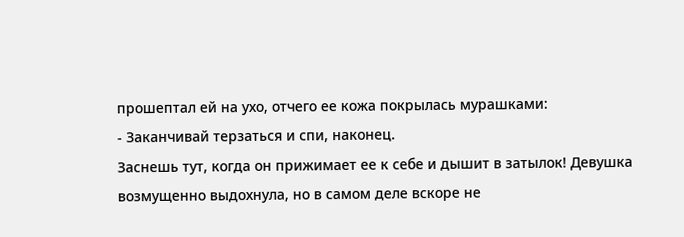прошептал ей на ухо, отчего ее кожа покрылась мурашками:
- Заканчивай терзаться и спи, наконец.
Заснешь тут, когда он прижимает ее к себе и дышит в затылок! Девушка возмущенно выдохнула, но в самом деле вскоре не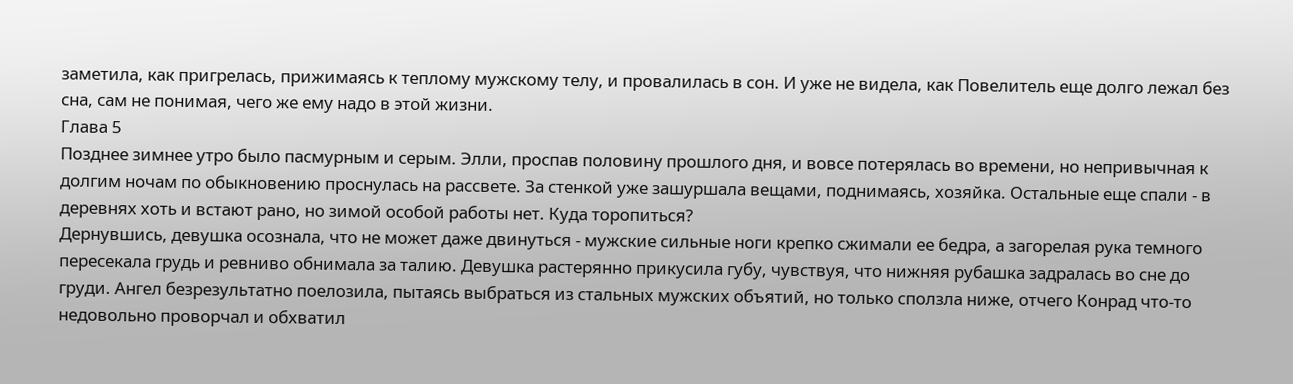заметила, как пригрелась, прижимаясь к теплому мужскому телу, и провалилась в сон. И уже не видела, как Повелитель еще долго лежал без сна, сам не понимая, чего же ему надо в этой жизни.
Глава 5
Позднее зимнее утро было пасмурным и серым. Элли, проспав половину прошлого дня, и вовсе потерялась во времени, но непривычная к долгим ночам по обыкновению проснулась на рассвете. За стенкой уже зашуршала вещами, поднимаясь, хозяйка. Остальные еще спали - в деревнях хоть и встают рано, но зимой особой работы нет. Куда торопиться?
Дернувшись, девушка осознала, что не может даже двинуться - мужские сильные ноги крепко сжимали ее бедра, а загорелая рука темного пересекала грудь и ревниво обнимала за талию. Девушка растерянно прикусила губу, чувствуя, что нижняя рубашка задралась во сне до груди. Ангел безрезультатно поелозила, пытаясь выбраться из стальных мужских объятий, но только сползла ниже, отчего Конрад что-то недовольно проворчал и обхватил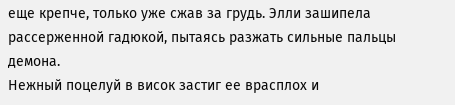еще крепче, только уже сжав за грудь. Элли зашипела рассерженной гадюкой, пытаясь разжать сильные пальцы демона.
Нежный поцелуй в висок застиг ее врасплох и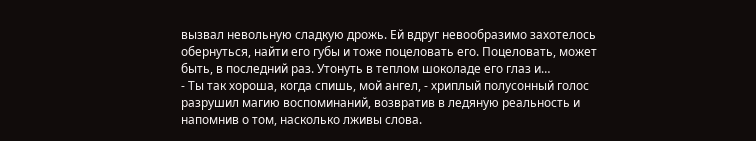вызвал невольную сладкую дрожь. Ей вдруг невообразимо захотелось обернуться, найти его губы и тоже поцеловать его. Поцеловать, может быть, в последний раз. Утонуть в теплом шоколаде его глаз и…
- Ты так хороша, когда спишь, мой ангел, - хриплый полусонный голос разрушил магию воспоминаний, возвратив в ледяную реальность и напомнив о том, насколько лживы слова.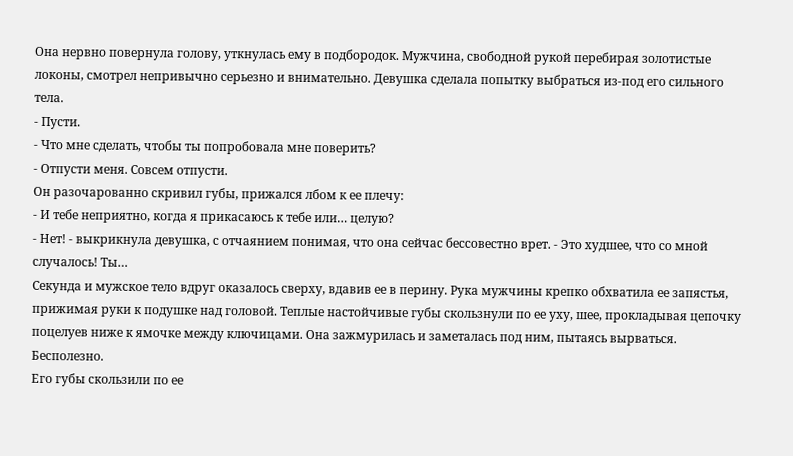Она нервно повернула голову, уткнулась ему в подбородок. Мужчина, свободной рукой перебирая золотистые локоны, смотрел непривычно серьезно и внимательно. Девушка сделала попытку выбраться из-под его сильного тела.
- Пусти.
- Что мне сделать, чтобы ты попробовала мне поверить?
- Отпусти меня. Совсем отпусти.
Он разочарованно скривил губы, прижался лбом к ее плечу:
- И тебе неприятно, когда я прикасаюсь к тебе или… целую?
- Нет! - выкрикнула девушка, с отчаянием понимая, что она сейчас бессовестно врет. - Это худшее, что со мной случалось! Ты…
Секунда и мужское тело вдруг оказалось сверху, вдавив ее в перину. Рука мужчины крепко обхватила ее запястья, прижимая руки к подушке над головой. Теплые настойчивые губы скользнули по ее уху, шее, прокладывая цепочку поцелуев ниже к ямочке между ключицами. Она зажмурилась и заметалась под ним, пытаясь вырваться. Бесполезно.
Его губы скользили по ее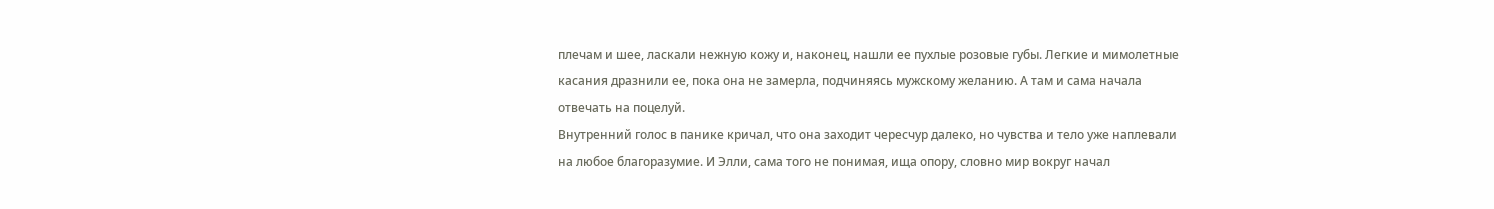плечам и шее, ласкали нежную кожу и, наконец, нашли ее пухлые розовые губы. Легкие и мимолетные касания дразнили ее, пока она не замерла, подчиняясь мужскому желанию. А там и сама начала отвечать на поцелуй.
Внутренний голос в панике кричал, что она заходит чересчур далеко, но чувства и тело уже наплевали на любое благоразумие. И Элли, сама того не понимая, ища опору, словно мир вокруг начал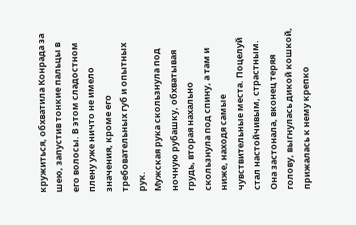кружиться, обхватила Конрада за шею, запустив тонкие пальцы в его волосы. В этом сладостном плену уже ничто не имело значения, кроме его требовательных губ и опытных рук.
Мужская рука скользнула под ночную рубашку, обхватывая грудь, вторая нахально скользнула под спину, а там и ниже, находя самые чувствительные места. Поцелуй стал настойчивым, страстным. Она застонала, вконец теряя голову, выгнулась дикой кошкой, прижалась к нему крепко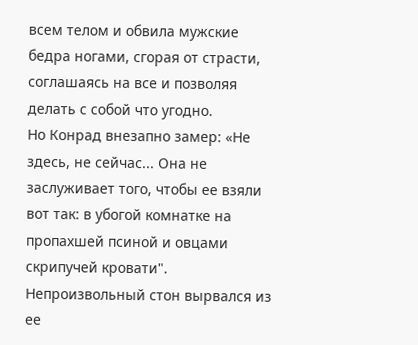всем телом и обвила мужские бедра ногами, сгорая от страсти, соглашаясь на все и позволяя делать с собой что угодно.
Но Конрад внезапно замер: «Не здесь, не сейчас... Она не заслуживает того, чтобы ее взяли вот так: в убогой комнатке на пропахшей псиной и овцами скрипучей кровати".
Непроизвольный стон вырвался из ее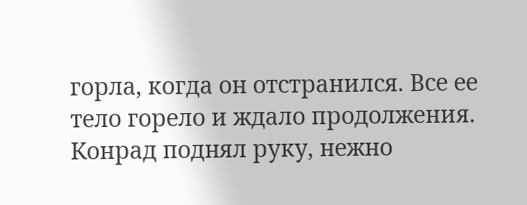горла, когда он отстранился. Все ее тело горело и ждало продолжения. Конрад поднял руку, нежно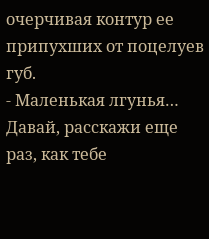очерчивая контур ее припухших от поцелуев губ.
- Маленькая лгунья… Давай, расскажи еще раз, как тебе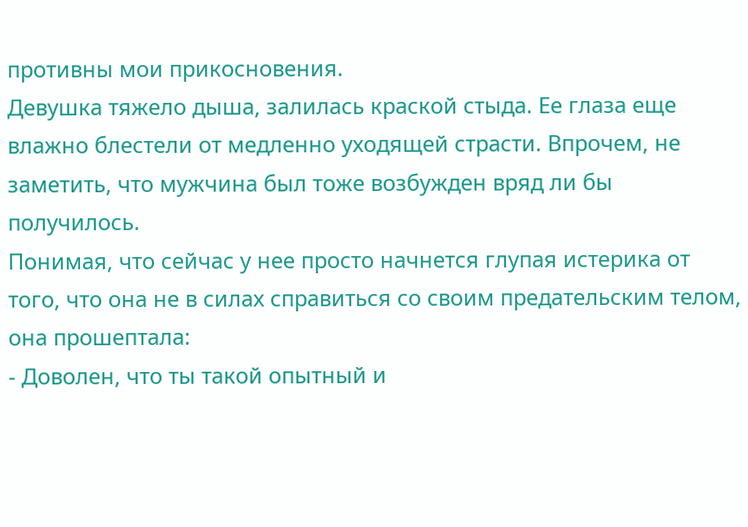противны мои прикосновения.
Девушка тяжело дыша, залилась краской стыда. Ее глаза еще влажно блестели от медленно уходящей страсти. Впрочем, не заметить, что мужчина был тоже возбужден вряд ли бы получилось.
Понимая, что сейчас у нее просто начнется глупая истерика от того, что она не в силах справиться со своим предательским телом, она прошептала:
- Доволен, что ты такой опытный и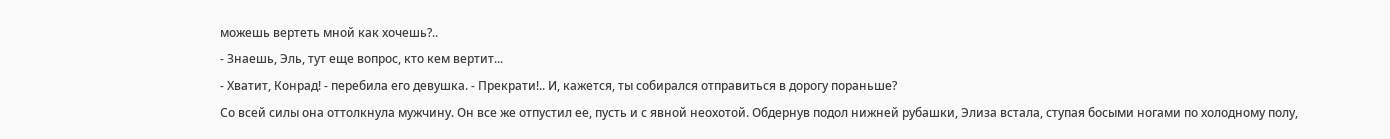можешь вертеть мной как хочешь?..
- Знаешь, Эль, тут еще вопрос, кто кем вертит...
- Хватит, Конрад! - перебила его девушка. - Прекрати!.. И, кажется, ты собирался отправиться в дорогу пораньше?
Со всей силы она оттолкнула мужчину. Он все же отпустил ее, пусть и с явной неохотой. Обдернув подол нижней рубашки, Элиза встала, ступая босыми ногами по холодному полу,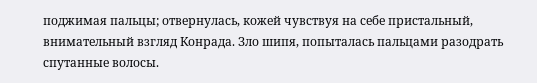поджимая пальцы; отвернулась, кожей чувствуя на себе пристальный, внимательный взгляд Конрада. Зло шипя, попыталась пальцами разодрать спутанные волосы.